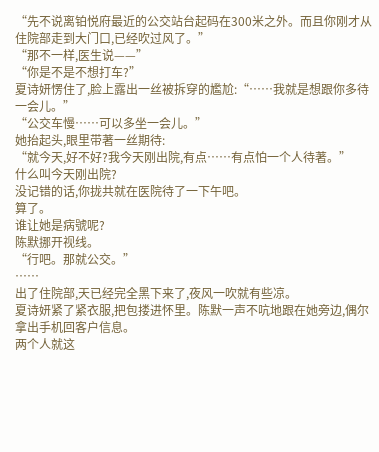“先不说离铂悦府最近的公交站台起码在300米之外。而且你刚才从住院部走到大门口,已经吹过风了。”
“那不一样,医生说——”
“你是不是不想打车?”
夏诗妍愣住了,脸上露出一丝被拆穿的尷尬:“……我就是想跟你多待一会儿。”
“公交车慢……可以多坐一会儿。”
她抬起头,眼里带著一丝期待:
“就今天,好不好?我今天刚出院,有点……有点怕一个人待著。”
什么叫今天刚出院?
没记错的话,你拢共就在医院待了一下午吧。
算了。
谁让她是病號呢?
陈默挪开视线。
“行吧。那就公交。”
……
出了住院部,天已经完全黑下来了,夜风一吹就有些凉。
夏诗妍紧了紧衣服,把包搂进怀里。陈默一声不吭地跟在她旁边,偶尔拿出手机回客户信息。
两个人就这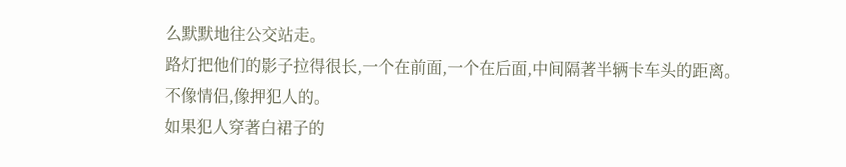么默默地往公交站走。
路灯把他们的影子拉得很长,一个在前面,一个在后面,中间隔著半辆卡车头的距离。
不像情侣,像押犯人的。
如果犯人穿著白裙子的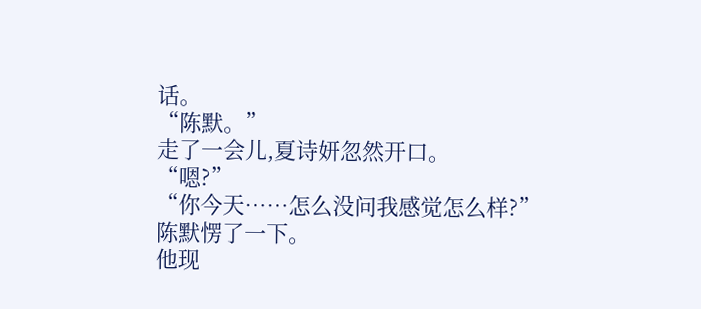话。
“陈默。”
走了一会儿,夏诗妍忽然开口。
“嗯?”
“你今天……怎么没问我感觉怎么样?”
陈默愣了一下。
他现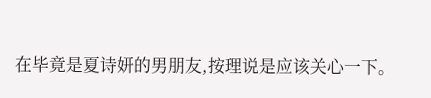在毕竟是夏诗妍的男朋友,按理说是应该关心一下。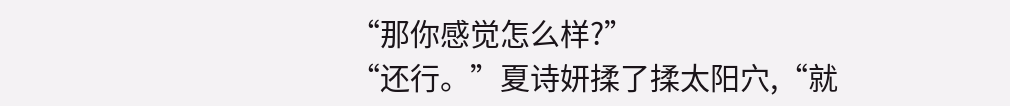“那你感觉怎么样?”
“还行。”夏诗妍揉了揉太阳穴,“就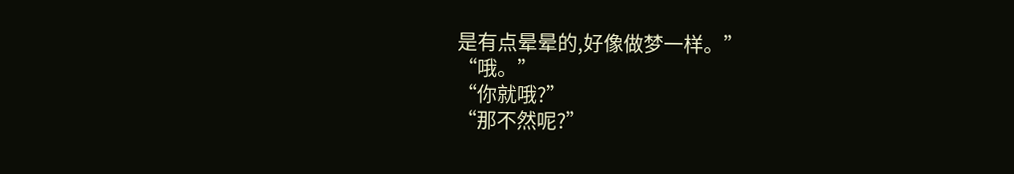是有点晕晕的,好像做梦一样。”
“哦。”
“你就哦?”
“那不然呢?”